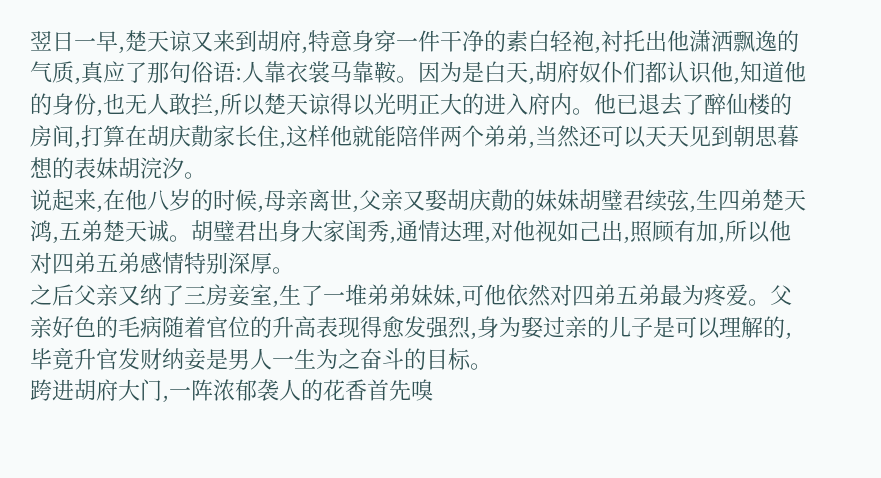翌日一早,楚天谅又来到胡府,特意身穿一件干净的素白轻袍,衬托出他潇洒飘逸的气质,真应了那句俗语:人靠衣裳马靠鞍。因为是白天,胡府奴仆们都认识他,知道他的身份,也无人敢拦,所以楚天谅得以光明正大的进入府内。他已退去了醉仙楼的房间,打算在胡庆勣家长住,这样他就能陪伴两个弟弟,当然还可以天天见到朝思暮想的表妹胡浣汐。
说起来,在他八岁的时候,母亲离世,父亲又娶胡庆勣的妹妹胡璧君续弦,生四弟楚天鸿,五弟楚天诚。胡璧君出身大家闺秀,通情达理,对他视如己出,照顾有加,所以他对四弟五弟感情特别深厚。
之后父亲又纳了三房妾室,生了一堆弟弟妹妹,可他依然对四弟五弟最为疼爱。父亲好色的毛病随着官位的升高表现得愈发强烈,身为娶过亲的儿子是可以理解的,毕竟升官发财纳妾是男人一生为之奋斗的目标。
跨进胡府大门,一阵浓郁袭人的花香首先嗅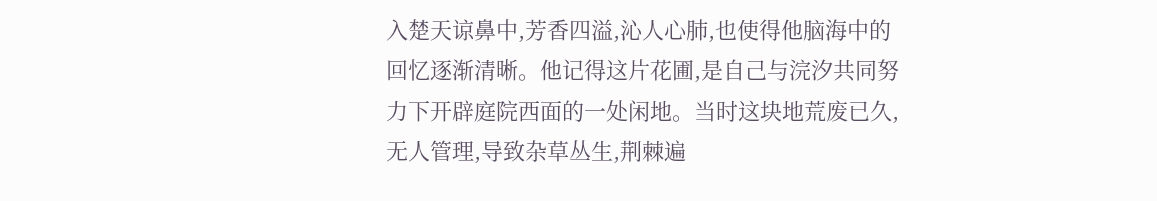入楚天谅鼻中,芳香四溢,沁人心肺,也使得他脑海中的回忆逐渐清晰。他记得这片花圃,是自己与浣汐共同努力下开辟庭院西面的一处闲地。当时这块地荒废已久,无人管理,导致杂草丛生,荆棘遍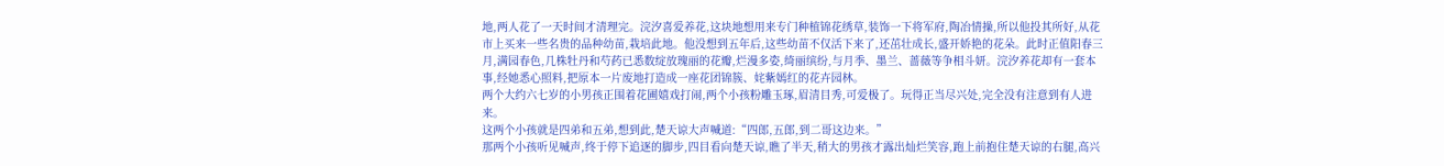地,两人花了一天时间才清理完。浣汐喜爱养花,这块地想用来专门种植锦花绣草,装饰一下将军府,陶冶情操,所以他投其所好,从花市上买来一些名贵的品种幼苗,栽培此地。他没想到五年后,这些幼苗不仅活下来了,还茁壮成长,盛开娇艳的花朵。此时正值阳春三月,满园春色,几株牡丹和芍药已悉数绽放瑰丽的花瓣,烂漫多姿,绮丽缤纷,与月季、墨兰、蔷薇等争相斗妍。浣汐养花却有一套本事,经她悉心照料,把原本一片废地打造成一座花团锦簇、姹紫嫣红的花卉园林。
两个大约六七岁的小男孩正围着花圃嬉戏打闹,两个小孩粉雕玉琢,眉清目秀,可爱极了。玩得正当尽兴处,完全没有注意到有人进来。
这两个小孩就是四弟和五弟,想到此,楚天谅大声喊道:“四郎,五郎,到二哥这边来。”
那两个小孩听见喊声,终于停下追逐的脚步,四目看向楚天谅,瞧了半天,稍大的男孩才露出灿烂笑容,跑上前抱住楚天谅的右腿,高兴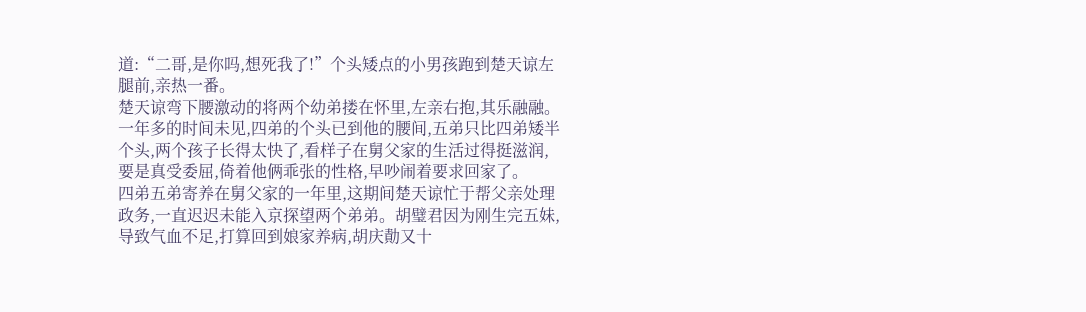道:“二哥,是你吗,想死我了!”个头矮点的小男孩跑到楚天谅左腿前,亲热一番。
楚天谅弯下腰激动的将两个幼弟搂在怀里,左亲右抱,其乐融融。一年多的时间未见,四弟的个头已到他的腰间,五弟只比四弟矮半个头,两个孩子长得太快了,看样子在舅父家的生活过得挺滋润,要是真受委屈,倚着他俩乖张的性格,早吵闹着要求回家了。
四弟五弟寄养在舅父家的一年里,这期间楚天谅忙于帮父亲处理政务,一直迟迟未能入京探望两个弟弟。胡璧君因为刚生完五妹,导致气血不足,打算回到娘家养病,胡庆勣又十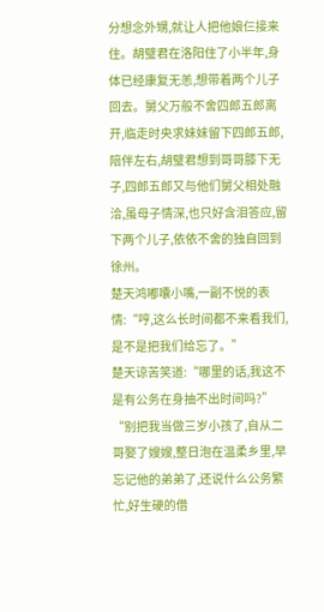分想念外甥,就让人把他娘仨接来住。胡璧君在洛阳住了小半年,身体已经康复无恙,想带着两个儿子回去。舅父万般不舍四郎五郎离开,临走时央求妹妹留下四郎五郎,陪伴左右,胡璧君想到哥哥膝下无子,四郎五郎又与他们舅父相处融洽,虽母子情深,也只好含泪答应,留下两个儿子,依依不舍的独自回到徐州。
楚天鸿嘟囔小嘴,一副不悦的表情:“哼,这么长时间都不来看我们,是不是把我们给忘了。”
楚天谅苦笑道:“哪里的话,我这不是有公务在身抽不出时间吗?”
“别把我当做三岁小孩了,自从二哥娶了嫂嫂,整日泡在温柔乡里,早忘记他的弟弟了,还说什么公务繁忙,好生硬的借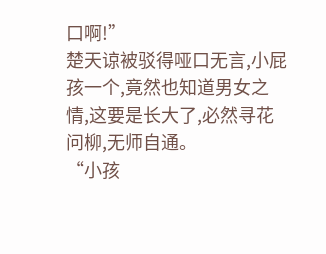口啊!”
楚天谅被驳得哑口无言,小屁孩一个,竟然也知道男女之情,这要是长大了,必然寻花问柳,无师自通。
“小孩